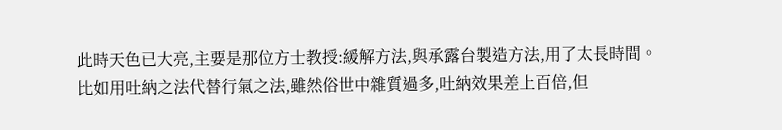此時天色已大亮,主要是那位方士教授:緩解方法,與承露台製造方法,用了太長時間。
比如用吐納之法代替行氣之法,雖然俗世中雜質過多,吐納效果差上百倍,但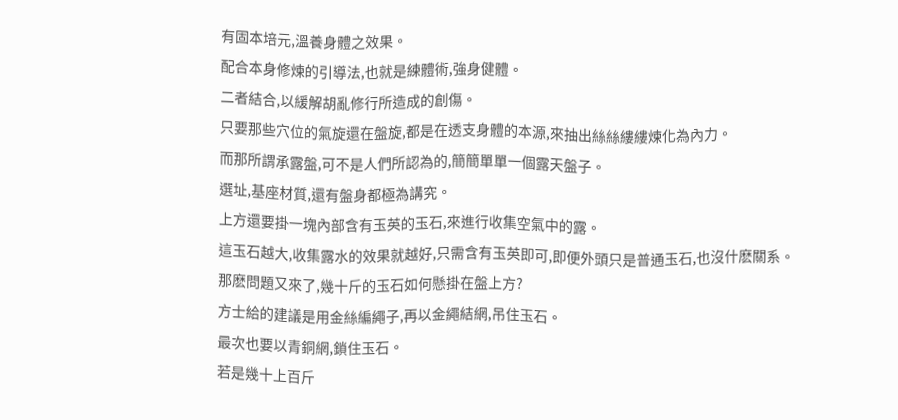有固本培元,溫養身體之效果。
配合本身修煉的引導法,也就是練體術,強身健體。
二者結合,以緩解胡亂修行所造成的創傷。
只要那些穴位的氣旋還在盤旋,都是在透支身體的本源,來抽出絲絲縷縷煉化為內力。
而那所謂承露盤,可不是人們所認為的,簡簡單單一個露天盤子。
選址,基座材質,還有盤身都極為講究。
上方還要掛一塊內部含有玉英的玉石,來進行收集空氣中的露。
這玉石越大,收集露水的效果就越好,只需含有玉英即可,即便外頭只是普通玉石,也沒什麽關系。
那麽問題又來了,幾十斤的玉石如何懸掛在盤上方?
方士給的建議是用金絲編繩子,再以金繩結網,吊住玉石。
最次也要以青銅網,鎖住玉石。
若是幾十上百斤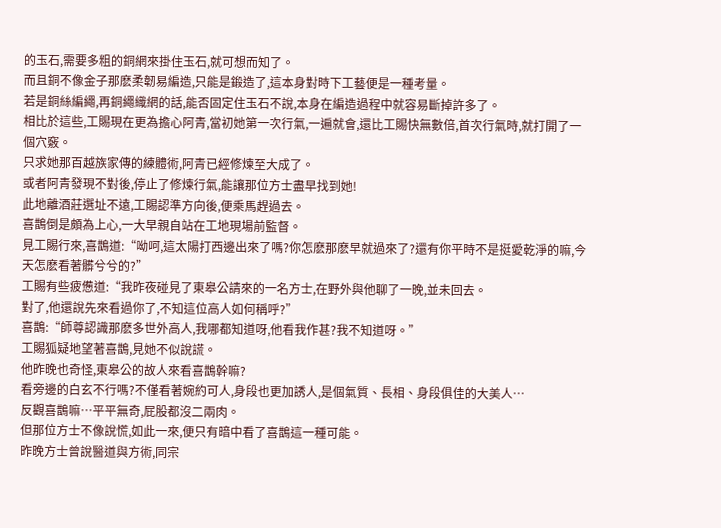的玉石,需要多粗的銅網來掛住玉石,就可想而知了。
而且銅不像金子那麽柔韌易編造,只能是鍛造了,這本身對時下工藝便是一種考量。
若是銅絲編繩,再銅繩織網的話,能否固定住玉石不說,本身在編造過程中就容易斷掉許多了。
相比於這些,工賜現在更為擔心阿青,當初她第一次行氣,一遍就會,還比工賜快無數倍,首次行氣時,就打開了一個穴竅。
只求她那百越族家傳的練體術,阿青已經修煉至大成了。
或者阿青發現不對後,停止了修煉行氣,能讓那位方士盡早找到她!
此地離酒莊選址不遠,工賜認準方向後,便乘馬趕過去。
喜鵲倒是頗為上心,一大早親自站在工地現場前監督。
見工賜行來,喜鵲道:“呦呵,這太陽打西邊出來了嗎?你怎麽那麽早就過來了?還有你平時不是挺愛乾淨的嘛,今天怎麽看著髒兮兮的?”
工賜有些疲憊道:“我昨夜碰見了東皋公請來的一名方士,在野外與他聊了一晚,並未回去。
對了,他還說先來看過你了,不知這位高人如何稱呼?”
喜鵲:“師尊認識那麽多世外高人,我哪都知道呀,他看我作甚?我不知道呀。”
工賜狐疑地望著喜鵲,見她不似說謊。
他昨晚也奇怪,東皋公的故人來看喜鵲幹嘛?
看旁邊的白玄不行嗎?不僅看著婉約可人,身段也更加誘人,是個氣質、長相、身段俱佳的大美人…
反觀喜鵲嘛…平平無奇,屁股都沒二兩肉。
但那位方士不像說慌,如此一來,便只有暗中看了喜鵲這一種可能。
昨晚方士曾說醫道與方術,同宗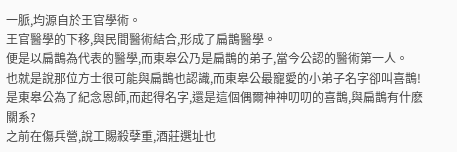一脈,均源自於王官學術。
王官醫學的下移,與民間醫術結合,形成了扁鵲醫學。
便是以扁鵲為代表的醫學,而東皋公乃是扁鵲的弟子,當今公認的醫術第一人。
也就是說那位方士很可能與扁鵲也認識,而東皋公最寵愛的小弟子名字卻叫喜鵲!
是東皋公為了紀念恩師,而起得名字,還是這個偶爾神神叨叨的喜鵲,與扁鵲有什麽關系?
之前在傷兵營,說工賜殺孽重,酒莊選址也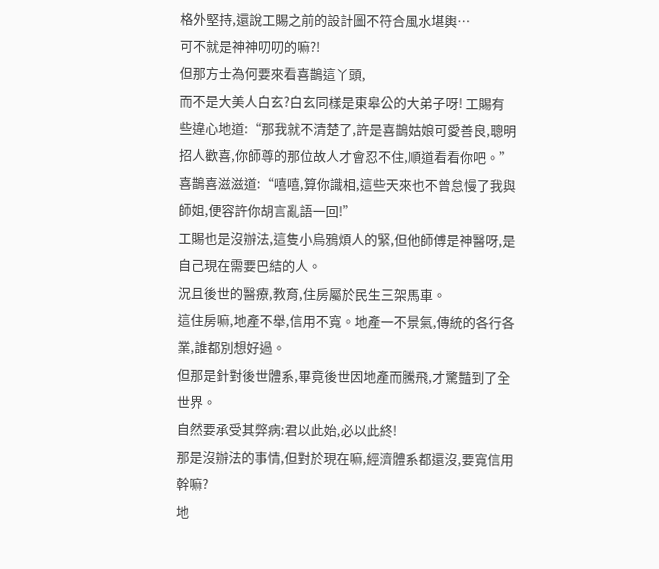格外堅持,還說工賜之前的設計圖不符合風水堪輿…
可不就是神神叨叨的嘛?!
但那方士為何要來看喜鵲這丫頭,
而不是大美人白玄?白玄同樣是東皋公的大弟子呀! 工賜有些違心地道:“那我就不清楚了,許是喜鵲姑娘可愛善良,聰明招人歡喜,你師尊的那位故人才會忍不住,順道看看你吧。”
喜鵲喜滋滋道:“嘻嘻,算你識相,這些天來也不曾怠慢了我與師姐,便容許你胡言亂語一回!”
工賜也是沒辦法,這隻小烏鴉煩人的緊,但他師傅是神醫呀,是自己現在需要巴結的人。
況且後世的醫療,教育,住房屬於民生三架馬車。
這住房嘛,地產不舉,信用不寬。地產一不景氣,傳統的各行各業,誰都別想好過。
但那是針對後世體系,畢竟後世因地產而騰飛,才驚豔到了全世界。
自然要承受其弊病:君以此始,必以此終!
那是沒辦法的事情,但對於現在嘛,經濟體系都還沒,要寬信用幹嘛?
地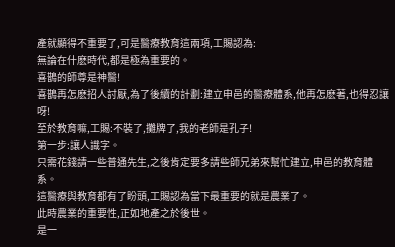產就顯得不重要了,可是醫療教育這兩項,工賜認為:
無論在什麽時代,都是極為重要的。
喜鵲的師尊是神醫!
喜鵲再怎麽招人討厭,為了後續的計劃:建立申邑的醫療體系,他再怎麽著,也得忍讓呀!
至於教育嘛,工賜:不裝了,攤牌了,我的老師是孔子!
第一步:讓人識字。
只需花錢請一些普通先生,之後肯定要多請些師兄弟來幫忙建立,申邑的教育體系。
這醫療與教育都有了盼頭,工賜認為當下最重要的就是農業了。
此時農業的重要性,正如地產之於後世。
是一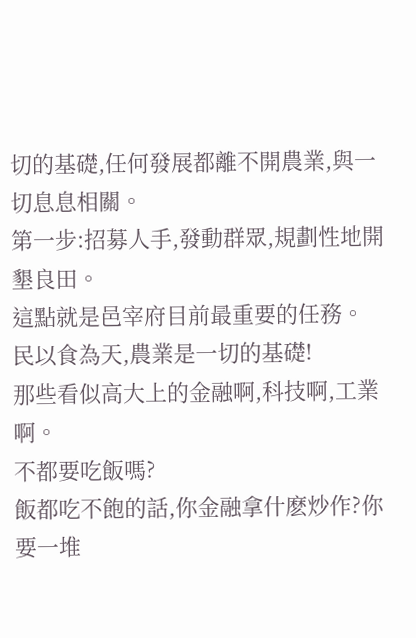切的基礎,任何發展都離不開農業,與一切息息相關。
第一步:招募人手,發動群眾,規劃性地開墾良田。
這點就是邑宰府目前最重要的任務。
民以食為天,農業是一切的基礎!
那些看似高大上的金融啊,科技啊,工業啊。
不都要吃飯嗎?
飯都吃不飽的話,你金融拿什麽炒作?你要一堆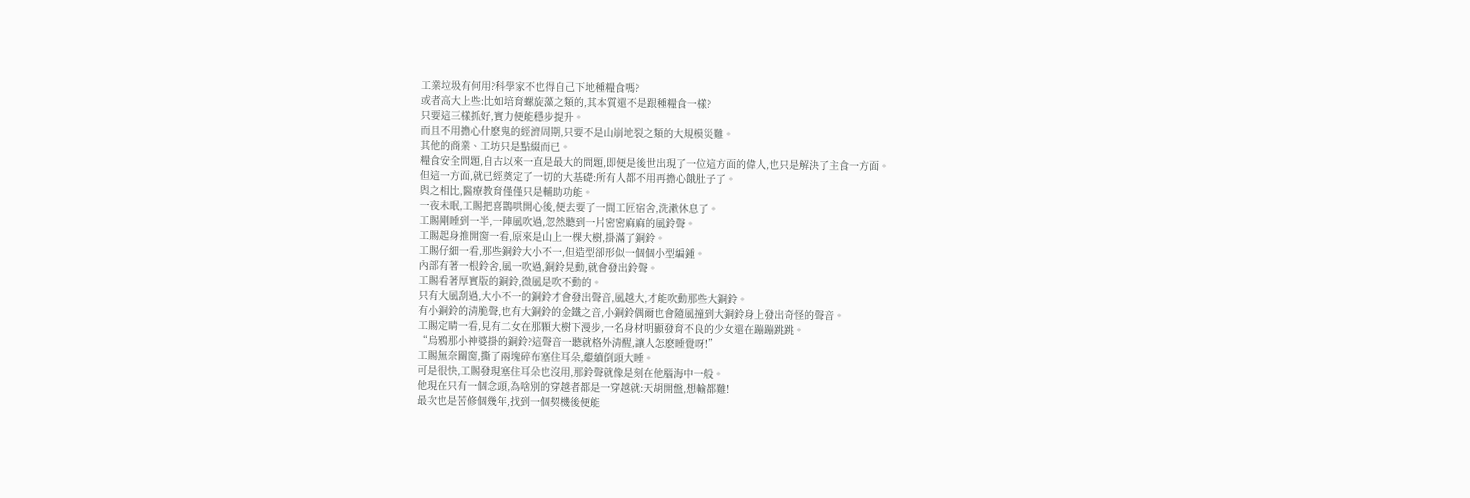工業垃圾有何用?科學家不也得自己下地種糧食嗎?
或者高大上些:比如培育螺旋藻之類的,其本質還不是跟種糧食一樣?
只要這三樣抓好,實力便能穩步提升。
而且不用擔心什麽鬼的經濟周期,只要不是山崩地裂之類的大規模災難。
其他的商業、工坊只是點綴而已。
糧食安全問題,自古以來一直是最大的問題,即便是後世出現了一位這方面的偉人,也只是解決了主食一方面。
但這一方面,就已經奠定了一切的大基礎:所有人都不用再擔心餓肚子了。
與之相比,醫療教育僅僅只是輔助功能。
一夜未眠,工賜把喜鵲哄開心後,便去要了一間工匠宿舍,洗漱休息了。
工賜剛睡到一半,一陣風吹過,忽然聽到一片密密麻麻的風鈴聲。
工賜起身推開窗一看,原來是山上一棵大樹,掛滿了銅鈴。
工賜仔細一看,那些銅鈴大小不一,但造型卻形似一個個小型編鍾。
內部有著一根鈴舍,風一吹過,銅鈴晃動,就會發出鈴聲。
工賜看著厚實版的銅鈴,微風是吹不動的。
只有大風刮過,大小不一的銅鈴才會發出聲音,風越大,才能吹動那些大銅鈴。
有小銅鈴的清脆聲,也有大銅鈴的金鐵之音,小銅鈴偶爾也會隨風撞到大銅鈴身上發出奇怪的聲音。
工賜定睛一看,見有二女在那顆大樹下漫步,一名身材明顯發育不良的少女還在蹦蹦跳跳。
“烏鴉那小神婆掛的銅鈴?這聲音一聽就格外清醒,讓人怎麽睡覺呀!”
工賜無奈關窗,撕了兩塊碎布塞住耳朵,繼續倒頭大睡。
可是很快,工賜發現塞住耳朵也沒用,那鈴聲就像是刻在他腦海中一般。
他現在只有一個念頭,為啥別的穿越者都是一穿越就:天胡開盤,想輸都難!
最次也是苦修個幾年,找到一個契機後便能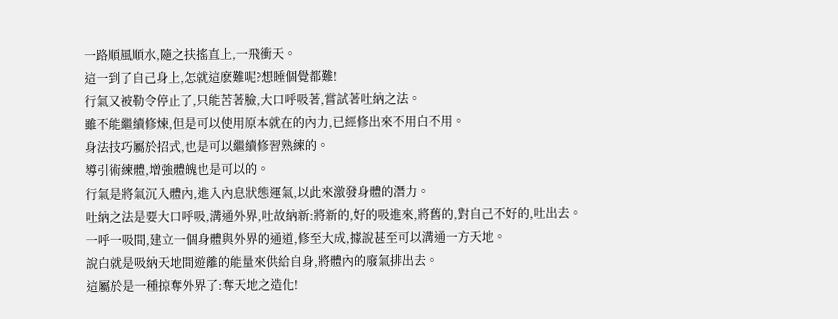一路順風順水,隨之扶搖直上,一飛衝天。
這一到了自己身上,怎就這麽難呢?想睡個覺都難!
行氣又被勒令停止了,只能苦著臉,大口呼吸著,嘗試著吐納之法。
雖不能繼續修煉,但是可以使用原本就在的內力,已經修出來不用白不用。
身法技巧屬於招式,也是可以繼續修習熟練的。
導引術練體,增強體魄也是可以的。
行氣是將氣沉入體內,進入內息狀態運氣,以此來激發身體的潛力。
吐納之法是要大口呼吸,溝通外界,吐故納新:將新的,好的吸進來,將舊的,對自己不好的,吐出去。
一呼一吸間,建立一個身體與外界的通道,修至大成,據說甚至可以溝通一方天地。
說白就是吸納天地間遊離的能量來供給自身,將體內的廢氣排出去。
這屬於是一種掠奪外界了:奪天地之造化!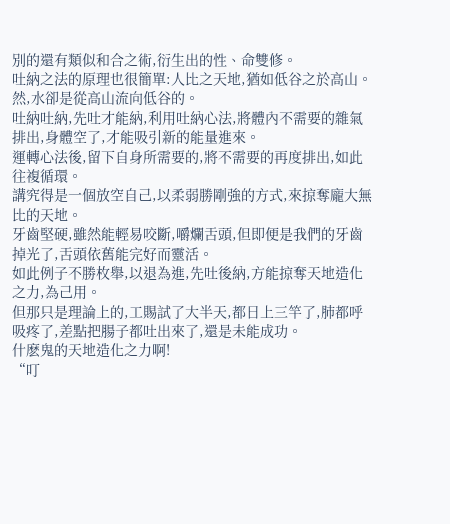別的還有類似和合之術,衍生出的性、命雙修。
吐納之法的原理也很簡單:人比之天地,猶如低谷之於高山。
然,水卻是從高山流向低谷的。
吐納吐納,先吐才能納,利用吐納心法,將體內不需要的雜氣排出,身體空了,才能吸引新的能量進來。
運轉心法後,留下自身所需要的,將不需要的再度排出,如此往複循環。
講究得是一個放空自己,以柔弱勝剛強的方式,來掠奪龐大無比的天地。
牙齒堅硬,雖然能輕易咬斷,嚼爛舌頭,但即便是我們的牙齒掉光了,舌頭依舊能完好而靈活。
如此例子不勝枚舉,以退為進,先吐後納,方能掠奪天地造化之力,為己用。
但那只是理論上的,工賜試了大半天,都日上三竿了,肺都呼吸疼了,差點把腸子都吐出來了,還是未能成功。
什麽鬼的天地造化之力啊!
“叮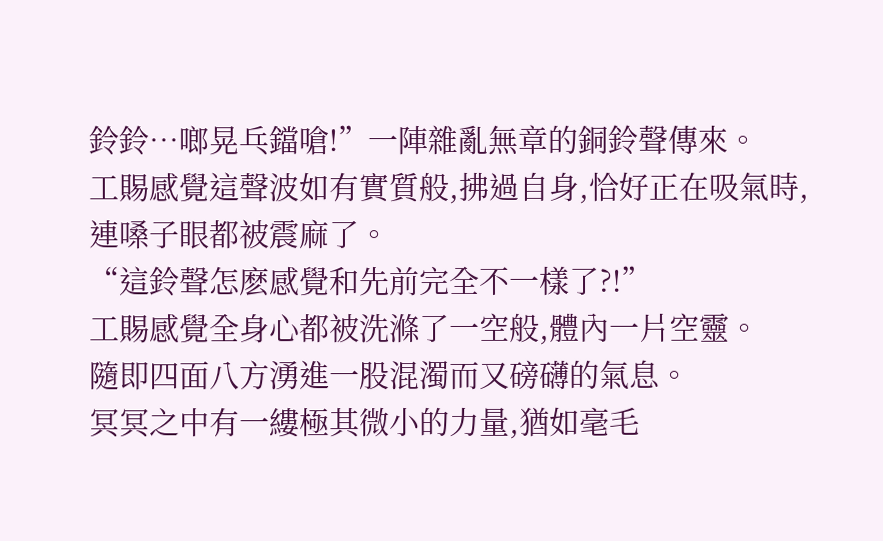鈴鈴…啷晃乓鐺嗆!”一陣雜亂無章的銅鈴聲傳來。
工賜感覺這聲波如有實質般,拂過自身,恰好正在吸氣時,連嗓子眼都被震麻了。
“這鈴聲怎麽感覺和先前完全不一樣了?!”
工賜感覺全身心都被洗滌了一空般,體內一片空靈。
隨即四面八方湧進一股混濁而又磅礴的氣息。
冥冥之中有一縷極其微小的力量,猶如毫毛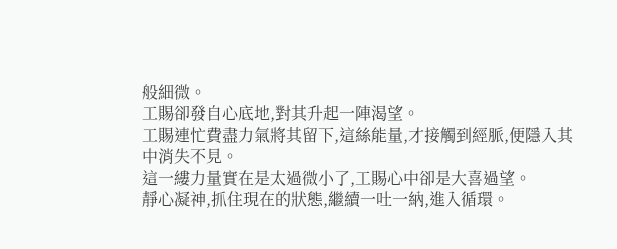般細微。
工賜卻發自心底地,對其升起一陣渴望。
工賜連忙費盡力氣將其留下,這絲能量,才接觸到經脈,便隱入其中消失不見。
這一縷力量實在是太過微小了,工賜心中卻是大喜過望。
靜心凝神,抓住現在的狀態,繼續一吐一納,進入循環。